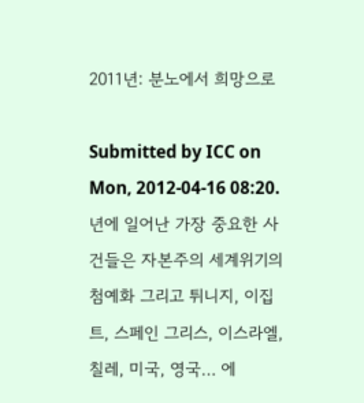2011년: 분노에서 희망으로

Submitted by ICC on Mon, 2012-04-16 08:20.
년에 일어난 가장 중요한 사건들은 자본주의 세계위기의 첨예화 그리고 튀니지, 이집트, 스페인 그리스, 이스라엘, 칠레, 미국, 영국… 에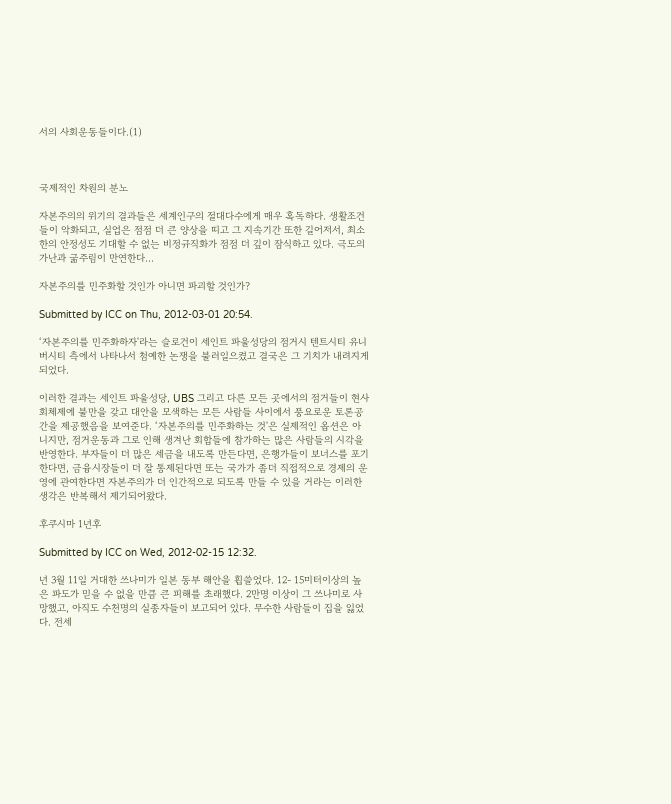서의 사회운동들이다.(1)



국제적인 차원의 분노

자본주의의 위기의 결과들은 세계인구의 절대다수에게 매우 혹독하다. 생활조건들이 악화되고, 실업은 점점 더 큰 양상을 띠고 그 지속기간 또한 길어저서, 최소한의 안정성도 기대할 수 없는 비정규직화가 점점 더 깊이 잠식하고 있다. 극도의 가난과 굶주림이 만연한다…

자본주의를 민주화할 것인가 아니면 파괴할 것인가?

Submitted by ICC on Thu, 2012-03-01 20:54.

‘자본주의를 민주화하자'라는 슬로건이 세인트 파울성당의 점거시 텐트시티 유니버시티 측에서 나타나서 첨예한 논쟁을 불러일으켰고 결국은 그 기치가 내려지게 되었다.

이러한 결과는 세인트 파울성당, UBS 그리고 다른 모든 곳에서의 점거들이 현사회체제에 불만을 갖고 대안을 모색하는 모든 사람들 사이에서 풍요로운 토론공간을 제공했음을 보여준다. ‘자본주의를 민주화하는 것'은 실제적인 옵션은 아니지만, 점거운동과 그로 인해 생겨난 회합들에 참가하는 많은 사람들의 시각을 반영한다. 부자들이 더 많은 세금을 내도록 만든다면, 은행가들이 보너스를 포기한다면, 금융시장들이 더 잘 통제된다면 또는 국가가 좀더 직접적으로 경제의 운영에 관여한다면 자본주의가 더 인간적으로 되도록 만들 수 있을 거라는 이러한 생각은 반복해서 제기되어왔다.

후쿠시마 1년후

Submitted by ICC on Wed, 2012-02-15 12:32.

년 3월 11일 거대한 쓰나미가 일본 동부 해안을 휩쓸었다. 12- 15미터이상의 높은 파도가 믿을 수 없을 만큼 큰 피해를 초래했다. 2만명 이상이 그 쓰나미로 사망했고, 아직도 수천명의 실종자들이 보고되어 있다. 무수한 사람들이 집을 잃었다. 전세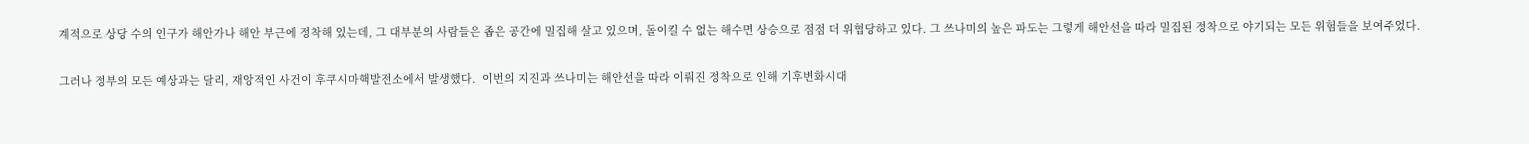계적으로 상당 수의 인구가 해안가나 해안 부근에 정착해 있는데, 그 대부분의 사람들은 좁은 공간에 밀집해 살고 있으며, 돌이킬 수 없는 해수면 상승으로 점점 더 위협당하고 있다. 그 쓰나미의 높은 파도는 그렇게 해안선을 따라 밀집된 정착으로 야기되는 모든 위험들을 보여주었다.

그러나 정부의 모든 예상과는 달리, 재앙적인 사건이 후쿠시마핵발전소에서 발생했다.  이번의 지진과 쓰나미는 해안선을 따라 이뤄진 정착으로 인해 기후변화시대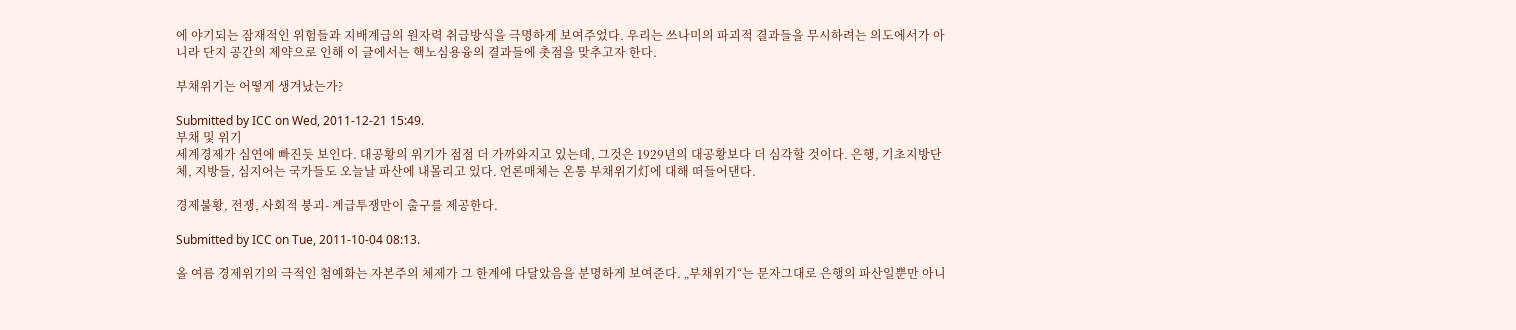에 야기되는 잠재적인 위험들과 지배계급의 원자력 취급방식을 극명하게 보여주었다. 우리는 쓰나미의 파괴적 결과들을 무시하려는 의도에서가 아니라 단지 공간의 제약으로 인해 이 글에서는 핵노심용융의 결과들에 촛점을 맞추고자 한다.

부채위기는 어떻게 생겨났는가?

Submitted by ICC on Wed, 2011-12-21 15:49.
부채 및 위기
세계경제가 심연에 빠진듯 보인다. 대공황의 위기가 점점 더 가까와지고 있는데, 그것은 1929년의 대공황보다 더 심각할 것이다. 은행, 기초지방단체, 지방들, 심지어는 국가들도 오늘날 파산에 내몰리고 있다. 언론매체는 온통 부채위기灯에 대해 떠들어댄다.

경제불황, 전쟁, 사회적 붕괴- 계급투쟁만이 출구를 제공한다.

Submitted by ICC on Tue, 2011-10-04 08:13.

올 여름 경제위기의 극적인 첨예화는 자본주의 체제가 그 한계에 다달았음을 분명하게 보여준다. „부채위기“는 문자그대로 은행의 파산일뿐만 아니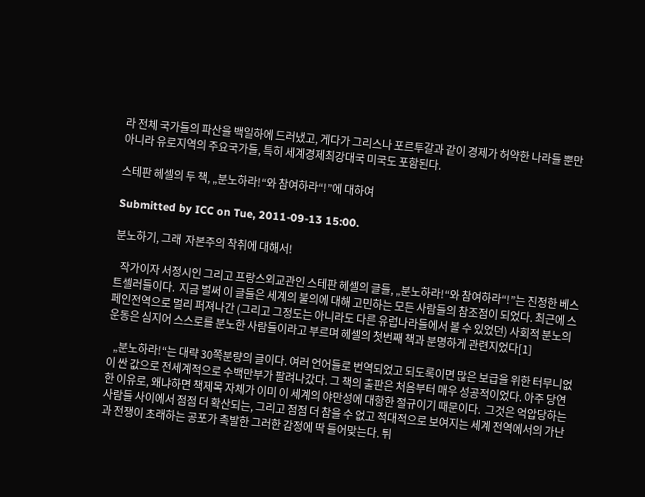라 전체 국가들의 파산을 백일하에 드러냈고, 게다가 그리스나 포르투갈과 같이 경제가 허약한 나라들 뿐만 아니라 유로지역의 주요국가들, 특히 세계경제최강대국 미국도 포함된다.

스테판 헤셀의 두 책, „분노하라!“와 참여하라“!”에 대하여

Submitted by ICC on Tue, 2011-09-13 15:00.

분노하기, 그래  자본주의 착취에 대해서!

   작가이자 서정시인 그리고 프랑스외교관인 스테판 헤셀의 글들, „분노하라!“와 참여하라“!”는 진정한 베스트셀러들이다.  지금 벌써 이 글들은 세계의 불의에 대해 고민하는 모든 사람들의 참조점이 되었다. 최근에 스페인전역으로 멀리 퍼져나간 (그리고 그정도는 아니라도 다른 유럽나라들에서 볼 수 있었던) 사회적 분노의 운동은 심지어 스스로를 분노한 사람들이라고 부르며 헤셀의 첫번째 책과 분명하게 관련지었다[1]

   „분노하라!“는 대략 30쪽분량의 글이다. 여러 언어들로 번역되었고 되도록이면 많은 보급을 위한 터무니없이 싼 값으로 전세계적으로 수백만부가 팔려나갔다. 그 책의 출판은 처음부터 매우 성공적이었다. 아주 당연한 이유로, 왜냐하면 책제목 자체가 이미 이 세계의 야만성에 대항한 절규이기 때문이다.  그것은 억압당하는 사람들 사이에서 점점 더 확산되는, 그리고 점점 더 참을 수 없고 적대적으로 보여지는 세계 전역에서의 가난과 전쟁이 초래하는 공포가 촉발한 그러한 감정에 딱 들어맞는다. 튀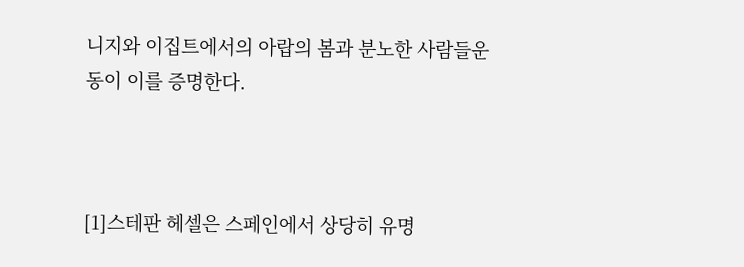니지와 이집트에서의 아랍의 봄과 분노한 사람들운동이 이를 증명한다.



[1]스테판 헤셀은 스페인에서 상당히 유명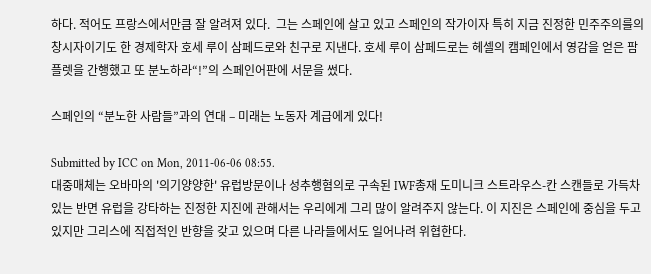하다. 적어도 프랑스에서만큼 잘 알려져 있다.  그는 스페인에 살고 있고 스페인의 작가이자 특히 지금 진정한 민주주의를의 창시자이기도 한 경제학자 호세 루이 삼페드로와 친구로 지낸다. 호세 루이 삼페드로는 헤셀의 캠페인에서 영감을 얻은 팜플렛을 간행했고 또 분노하라“!”의 스페인어판에 서문을 썼다.

스페인의 “분노한 사람들”과의 연대 – 미래는 노동자 계급에게 있다!

Submitted by ICC on Mon, 2011-06-06 08:55.
대중매체는 오바마의 '의기양양한' 유럽방문이나 성추행혐의로 구속된 IWF총재 도미니크 스트라우스-칸 스캔들로 가득차 있는 반면 유럽을 강타하는 진정한 지진에 관해서는 우리에게 그리 많이 알려주지 않는다. 이 지진은 스페인에 중심을 두고 있지만 그리스에 직접적인 반향을 갖고 있으며 다른 나라들에서도 일어나려 위협한다.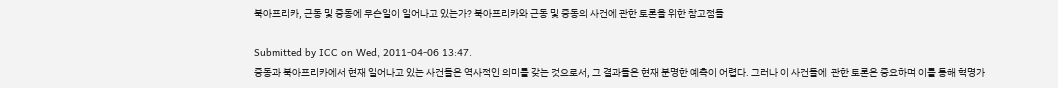북아프리카, 근동 및 중동에 무슨일이 일어나고 있는가? 북아프리카와 근동 및 중동의 사건에 관한 토론을 위한 참고점들

Submitted by ICC on Wed, 2011-04-06 13:47.
중동과 북아프리카에서 현재 일어나고 있는 사건들은 역사적인 의미를 갖는 것으로서, 그 결과들은 현재 분명한 예측이 어렵다. 그러나 이 사건들에  관한 토론은 중요하며 이를 통해 혁명가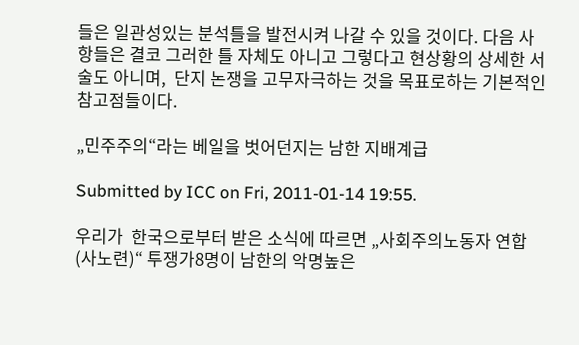들은 일관성있는 분석틀을 발전시켜 나갈 수 있을 것이다. 다음 사항들은 결코 그러한 틀 자체도 아니고 그렇다고 현상황의 상세한 서술도 아니며,  단지 논쟁을 고무자극하는 것을 목표로하는 기본적인 참고점들이다.

„민주주의“라는 베일을 벗어던지는 남한 지배계급

Submitted by ICC on Fri, 2011-01-14 19:55.

우리가  한국으로부터 받은 소식에 따르면 „사회주의노동자 연합 (사노련)“ 투쟁가8명이 남한의 악명높은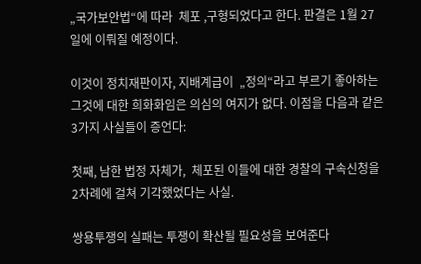„국가보안법“에 따라  체포 ,구형되었다고 한다. 판결은 1월 27일에 이뤄질 예정이다.

이것이 정치재판이자, 지배계급이  „정의“라고 부르기 좋아하는 그것에 대한 희화화임은 의심의 여지가 없다. 이점을 다음과 같은 3가지 사실들이 증언다:

첫째, 남한 법정 자체가,  체포된 이들에 대한 경찰의 구속신청을 2차례에 걸쳐 기각했었다는 사실.

쌍용투쟁의 실패는 투쟁이 확산될 필요성을 보여준다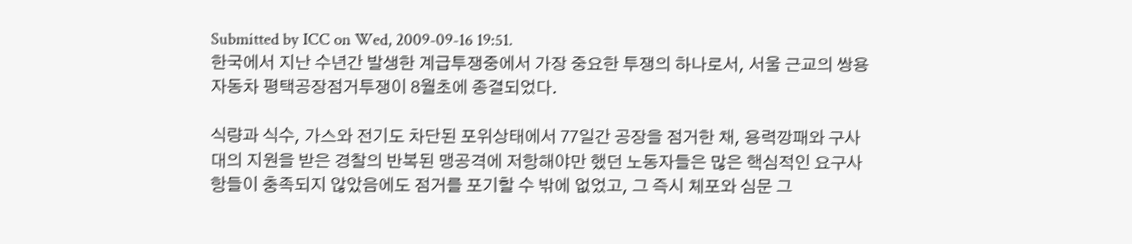Submitted by ICC on Wed, 2009-09-16 19:51.
한국에서 지난 수년간 발생한 계급투쟁중에서 가장 중요한 투쟁의 하나로서, 서울 근교의 쌍용자동차 평택공장점거투쟁이 8월초에 종결되었다.

식량과 식수, 가스와 전기도 차단된 포위상태에서 77일간 공장을 점거한 채, 용력깡패와 구사대의 지원을 받은 경찰의 반복된 맹공격에 저항해야만 했던 노동자들은 많은 핵심적인 요구사항들이 충족되지 않았음에도 점거를 포기할 수 밖에 없었고, 그 즉시 체포와 심문 그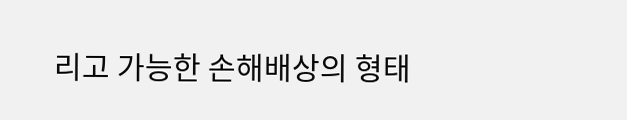리고 가능한 손해배상의 형태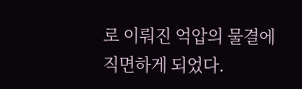로 이뤄진 억압의 물결에 직면하게 되었다.